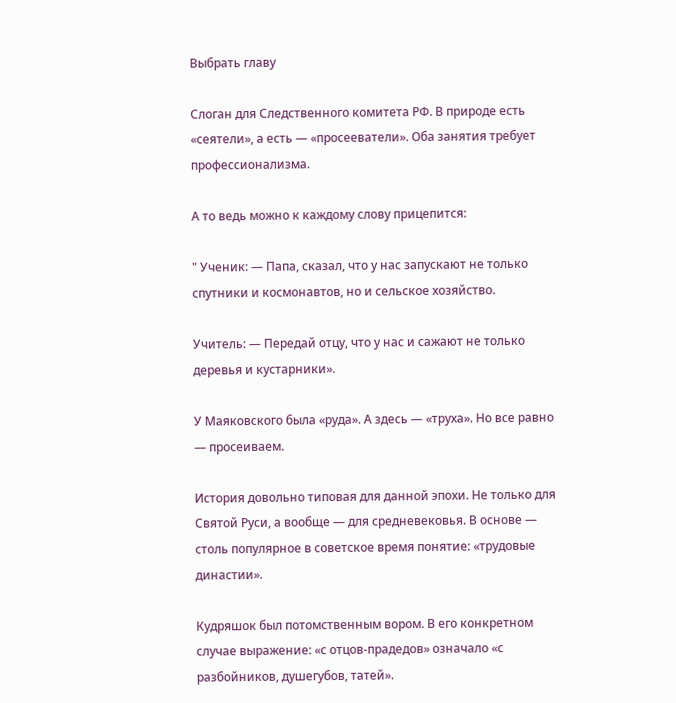Выбрать главу

Слоган для Следственного комитета РФ. В природе есть «сеятели», а есть — «просееватели». Оба занятия требует профессионализма.

А то ведь можно к каждому слову прицепится:

" Ученик: — Папа, сказал, что у нас запускают не только спутники и космонавтов, но и сельское хозяйство.

Учитель: — Передай отцу, что у нас и сажают не только деревья и кустарники».

У Маяковского была «руда». А здесь — «труха». Но все равно — просеиваем.

История довольно типовая для данной эпохи. Не только для Святой Руси, а вообще — для средневековья. В основе — столь популярное в советское время понятие: «трудовые династии».

Кудряшок был потомственным вором. В его конкретном случае выражение: «с отцов-прадедов» означало «с разбойников, душегубов, татей».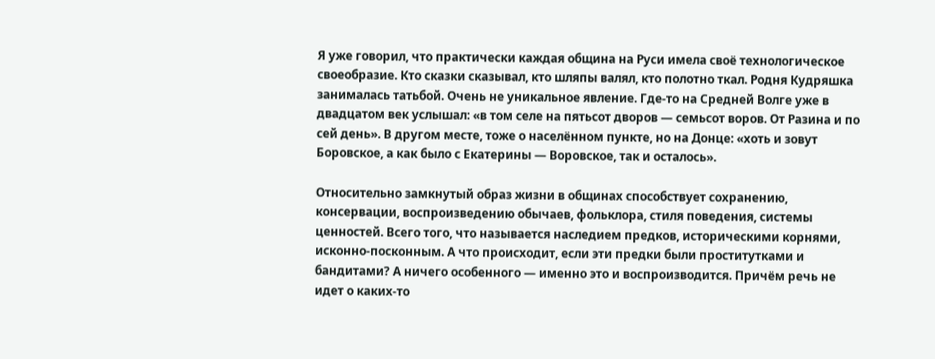Я уже говорил, что практически каждая община на Руси имела своё технологическое своеобразие. Кто сказки сказывал, кто шляпы валял, кто полотно ткал. Родня Кудряшка занималась татьбой. Очень не уникальное явление. Где-то на Средней Волге уже в двадцатом век услышал: «в том селе на пятьсот дворов — семьсот воров. От Разина и по сей день». В другом месте, тоже о населённом пункте, но на Донце: «хоть и зовут Боровское, а как было с Екатерины — Воровское, так и осталось».

Относительно замкнутый образ жизни в общинах способствует сохранению, консервации, воспроизведению обычаев, фольклора, стиля поведения, системы ценностей. Всего того, что называется наследием предков, историческими корнями, исконно-посконным. А что происходит, если эти предки были проститутками и бандитами? А ничего особенного — именно это и воспроизводится. Причём речь не идет о каких-то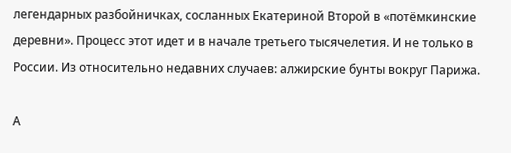легендарных разбойничках, сосланных Екатериной Второй в «потёмкинские деревни». Процесс этот идет и в начале третьего тысячелетия. И не только в России. Из относительно недавних случаев: алжирские бунты вокруг Парижа.

А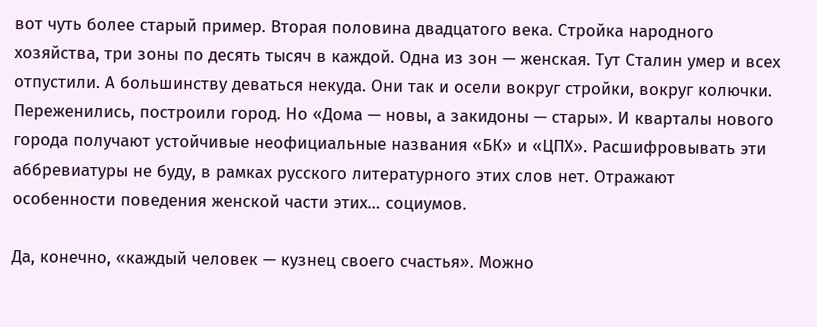вот чуть более старый пример. Вторая половина двадцатого века. Стройка народного хозяйства, три зоны по десять тысяч в каждой. Одна из зон — женская. Тут Сталин умер и всех отпустили. А большинству деваться некуда. Они так и осели вокруг стройки, вокруг колючки. Переженились, построили город. Но «Дома — новы, а закидоны — стары». И кварталы нового города получают устойчивые неофициальные названия «БК» и «ЦПХ». Расшифровывать эти аббревиатуры не буду, в рамках русского литературного этих слов нет. Отражают особенности поведения женской части этих… социумов.

Да, конечно, «каждый человек — кузнец своего счастья». Можно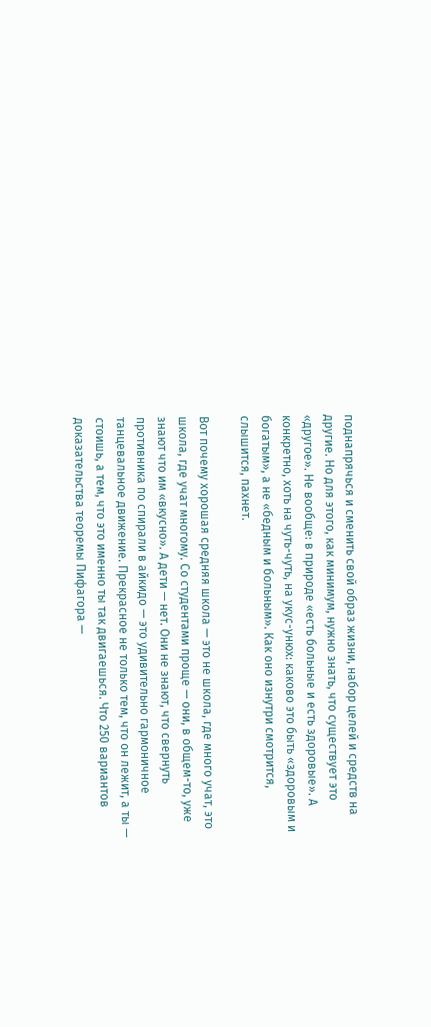поднапрячься и сменить свой образ жизни, набор целей и средств на другие. Но для этого, как минимум, нужно знать, что существует это «другое». Не вообще: в природе «есть больные и есть здоровые». А конкретно, хоть на чуть-чуть, на укус-унюх: каково это быть «здоровым и богатым», а не «бедным и больным». Как оно изнутри смотрится, слышится, пахнет.

Вот почему хорошая средняя школа — это не школа, где много учат, это школа, где учат многому. Со студентами проще — они, в общем-то, уже знают что им «вкусно». А дети — нет. Они не знают, что свернуть противника по спирали в айкидо — это удивительно гармоничное танцевальное движение. Прекрасное не только тем, что он лежит, а ты — стоишь, а тем, что это именно ты так двигаешься. Что 250 вариантов доказательства теоремы Пифагора —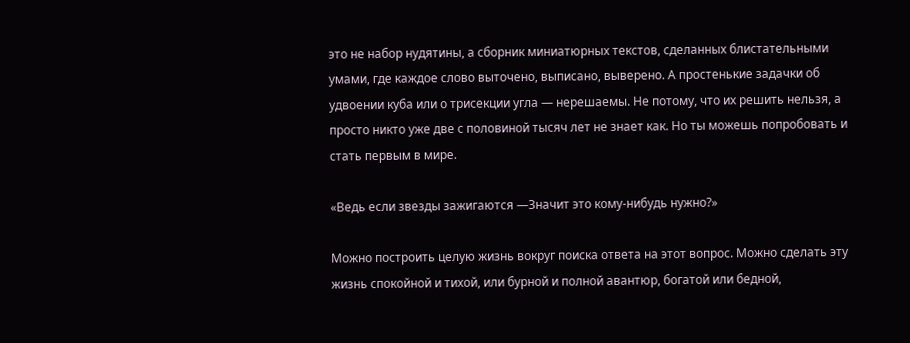это не набор нудятины, а сборник миниатюрных текстов, сделанных блистательными умами, где каждое слово выточено, выписано, выверено. А простенькие задачки об удвоении куба или о трисекции угла — нерешаемы. Не потому, что их решить нельзя, а просто никто уже две с половиной тысяч лет не знает как. Но ты можешь попробовать и стать первым в мире.

«Ведь если звезды зажигаются —Значит это кому-нибудь нужно?»

Можно построить целую жизнь вокруг поиска ответа на этот вопрос. Можно сделать эту жизнь спокойной и тихой, или бурной и полной авантюр, богатой или бедной,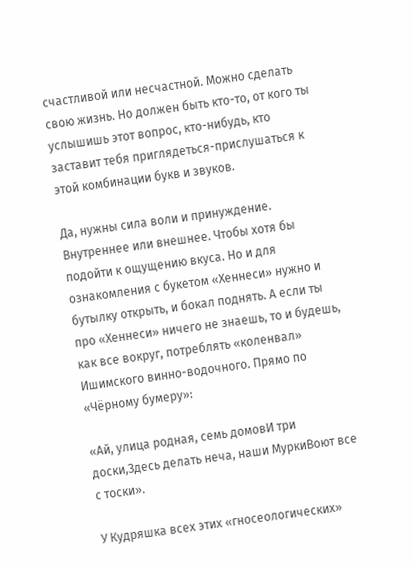счастливой или несчастной. Можно сделать свою жизнь. Но должен быть кто-то, от кого ты услышишь этот вопрос, кто-нибудь, кто заставит тебя приглядеться-прислушаться к этой комбинации букв и звуков.

Да, нужны сила воли и принуждение. Внутреннее или внешнее. Чтобы хотя бы подойти к ощущению вкуса. Но и для ознакомления с букетом «Хеннеси» нужно и бутылку открыть, и бокал поднять. А если ты про «Хеннеси» ничего не знаешь, то и будешь, как все вокруг, потреблять «коленвал» Ишимского винно-водочного. Прямо по «Чёрному бумеру»:

«Ай, улица родная, семь домовИ три доски,Здесь делать неча, наши МуркиВоют все с тоски».

У Кудряшка всех этих «гносеологических»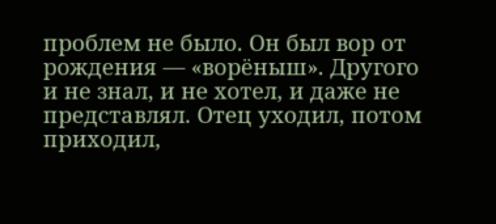проблем не было. Он был вор от рождения — «ворёныш». Другого и не знал, и не хотел, и даже не представлял. Отец уходил, потом приходил,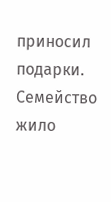приносил подарки. Семейство жило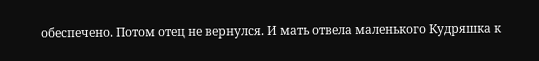обеспечено. Потом отец не вернулся. И мать отвела маленького Кудряшка к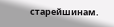старейшинам.